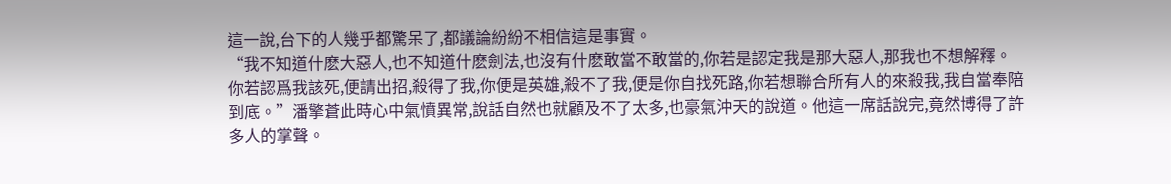這一說,台下的人幾乎都驚呆了,都議論紛紛不相信這是事實。
“我不知道什麽大惡人,也不知道什麽劍法,也沒有什麽敢當不敢當的,你若是認定我是那大惡人,那我也不想解釋。你若認爲我該死,便請出招,殺得了我,你便是英雄,殺不了我,便是你自找死路,你若想聯合所有人的來殺我,我自當奉陪到底。”潘擎蒼此時心中氣憤異常,說話自然也就顧及不了太多,也豪氣沖天的說道。他這一席話說完,竟然博得了許多人的掌聲。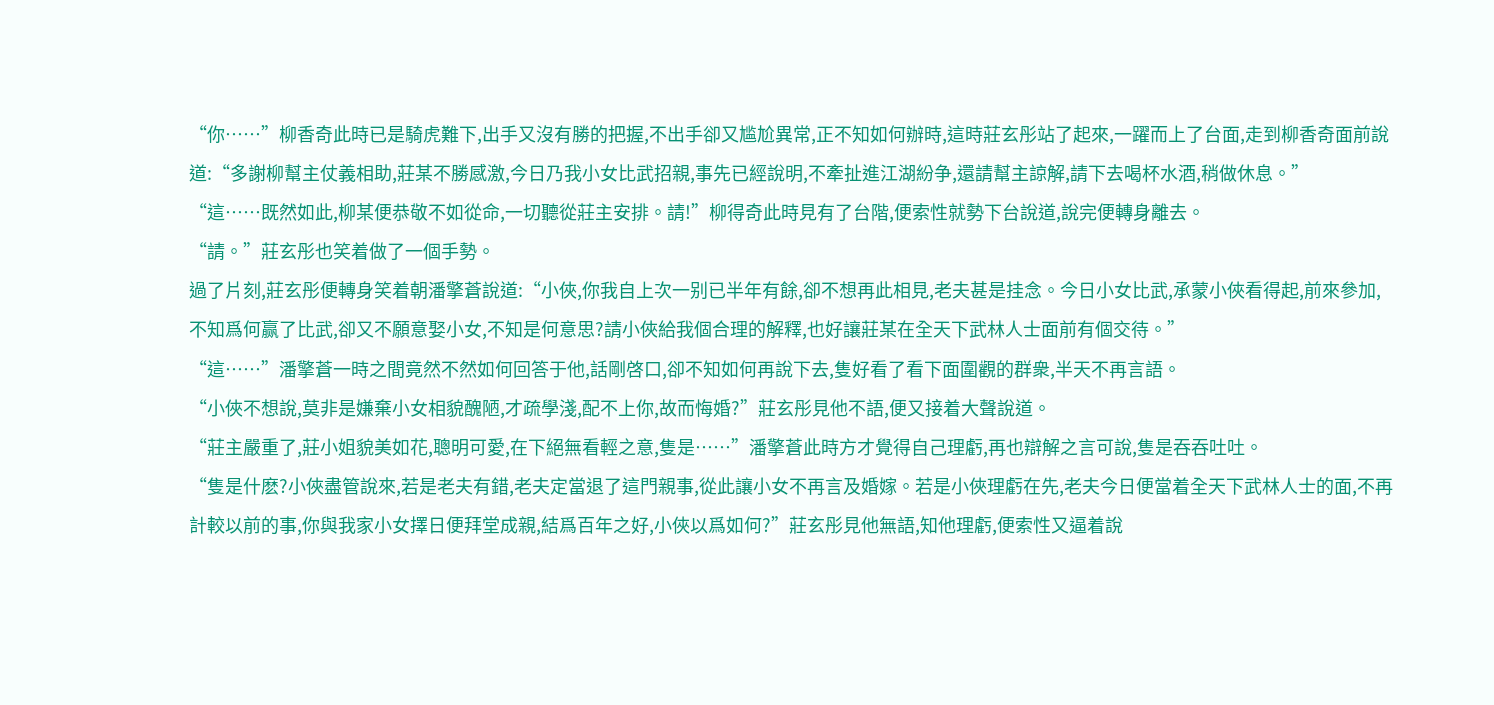“你……”柳香奇此時已是騎虎難下,出手又沒有勝的把握,不出手卻又尴尬異常,正不知如何辦時,這時莊玄彤站了起來,一躍而上了台面,走到柳香奇面前說道:“多謝柳幫主仗義相助,莊某不勝感激,今日乃我小女比武招親,事先已經說明,不牽扯進江湖紛争,還請幫主諒解,請下去喝杯水酒,稍做休息。”
“這……既然如此,柳某便恭敬不如從命,一切聽從莊主安排。請!”柳得奇此時見有了台階,便索性就勢下台說道,說完便轉身離去。
“請。”莊玄彤也笑着做了一個手勢。
過了片刻,莊玄彤便轉身笑着朝潘擎蒼說道:“小俠,你我自上次一别已半年有餘,卻不想再此相見,老夫甚是挂念。今日小女比武,承蒙小俠看得起,前來參加,不知爲何赢了比武,卻又不願意娶小女,不知是何意思?請小俠給我個合理的解釋,也好讓莊某在全天下武林人士面前有個交待。”
“這……”潘擎蒼一時之間竟然不然如何回答于他,話剛啓口,卻不知如何再說下去,隻好看了看下面圍觀的群衆,半天不再言語。
“小俠不想說,莫非是嫌棄小女相貌醜陋,才疏學淺,配不上你,故而悔婚?”莊玄彤見他不語,便又接着大聲說道。
“莊主嚴重了,莊小姐貌美如花,聰明可愛,在下絕無看輕之意,隻是……”潘擎蒼此時方才覺得自己理虧,再也辯解之言可說,隻是吞吞吐吐。
“隻是什麽?小俠盡管說來,若是老夫有錯,老夫定當退了這門親事,從此讓小女不再言及婚嫁。若是小俠理虧在先,老夫今日便當着全天下武林人士的面,不再計較以前的事,你與我家小女擇日便拜堂成親,結爲百年之好,小俠以爲如何?”莊玄彤見他無語,知他理虧,便索性又逼着說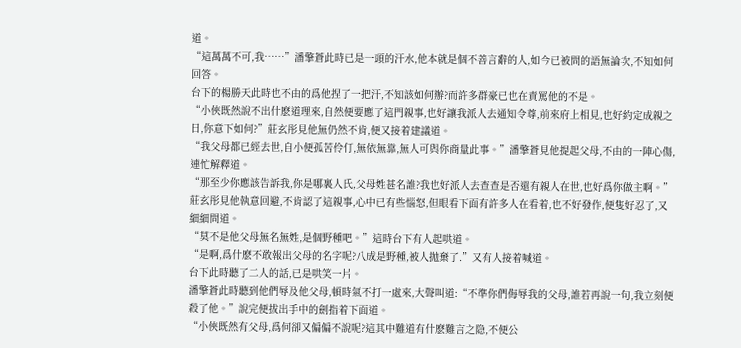道。
“這萬萬不可,我……”潘擎蒼此時已是一頭的汗水,他本就是個不善言辭的人,如今已被問的語無論次,不知如何回答。
台下的楊勝天此時也不由的爲他捏了一把汗,不知該如何辦?而許多群豪已也在責罵他的不是。
“小俠既然說不出什麽道理來,自然便要應了這門親事,也好讓我派人去通知令尊,前來府上相見,也好約定成親之日,你意下如何?”莊玄彤見他無仍然不肯,便又接着建議道。
“我父母都已經去世,自小便孤苦伶仃,無依無靠,無人可與你商量此事。”潘擎蒼見他提起父母,不由的一陣心傷,連忙解釋道。
“那至少你應該告訴我,你是哪裏人氏,父母姓甚名誰?我也好派人去查查是否還有親人在世,也好爲你做主啊。”莊玄彤見他執意回避,不肯認了這親事,心中已有些惱怒,但眼看下面有許多人在看着,也不好發作,便隻好忍了,又細細問道。
“莫不是他父母無名無姓,是個野種吧。”這時台下有人起哄道。
“是啊,爲什麽不敢報出父母的名字呢?八成是野種,被人抛棄了.”又有人接着喊道。
台下此時聽了二人的話,已是哄笑一片。
潘擎蒼此時聽到他們辱及他父母,頓時氣不打一處來,大聲叫道:“不準你們侮辱我的父母,誰若再說一句,我立刻便殺了他。”說完便拔出手中的劍指着下面道。
“小俠既然有父母,爲何卻又偏偏不說呢?這其中難道有什麽難言之隐,不便公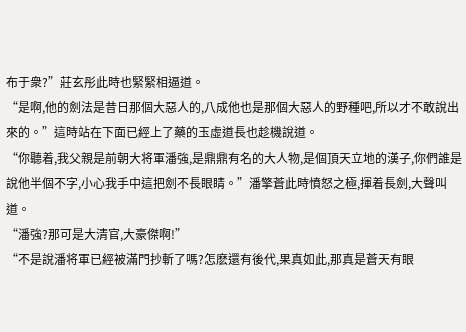布于衆?”莊玄彤此時也緊緊相逼道。
“是啊,他的劍法是昔日那個大惡人的,八成他也是那個大惡人的野種吧,所以才不敢說出來的。”這時站在下面已經上了藥的玉虛道長也趁機說道。
“你聽着,我父親是前朝大将軍潘強,是鼎鼎有名的大人物,是個頂天立地的漢子,你們誰是說他半個不字,小心我手中這把劍不長眼睛。”潘擎蒼此時憤怒之極,揮着長劍,大聲叫道。
“潘強?那可是大清官,大豪傑啊!”
“不是說潘将軍已經被滿門抄斬了嗎?怎麽還有後代,果真如此,那真是蒼天有眼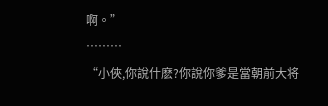啊。”
………
“小俠,你說什麽?你說你爹是當朝前大将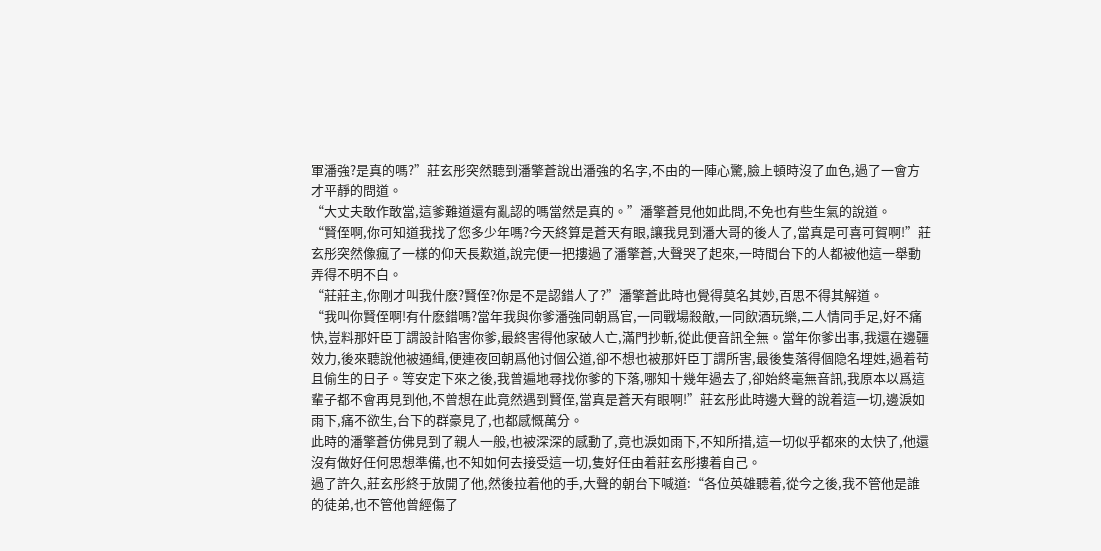軍潘強?是真的嗎?”莊玄彤突然聽到潘擎蒼說出潘強的名字,不由的一陣心驚,臉上頓時沒了血色,過了一會方才平靜的問道。
“大丈夫敢作敢當,這爹難道還有亂認的嗎當然是真的。”潘擎蒼見他如此問,不免也有些生氣的說道。
“賢侄啊,你可知道我找了您多少年嗎?今天終算是蒼天有眼,讓我見到潘大哥的後人了,當真是可喜可賀啊!”莊玄彤突然像瘋了一樣的仰天長歎道,說完便一把摟過了潘擎蒼,大聲哭了起來,一時間台下的人都被他這一舉動弄得不明不白。
“莊莊主,你剛才叫我什麽?賢侄?你是不是認錯人了?”潘擎蒼此時也覺得莫名其妙,百思不得其解道。
“我叫你賢侄啊!有什麽錯嗎?當年我與你爹潘強同朝爲官,一同戰場殺敵,一同飲酒玩樂,二人情同手足,好不痛快,豈料那奸臣丁謂設計陷害你爹,最終害得他家破人亡,滿門抄斬,從此便音訊全無。當年你爹出事,我還在邊疆效力,後來聽說他被通緝,便連夜回朝爲他讨個公道,卻不想也被那奸臣丁謂所害,最後隻落得個隐名埋姓,過着苟且偷生的日子。等安定下來之後,我曾遍地尋找你爹的下落,哪知十幾年過去了,卻始終毫無音訊,我原本以爲這輩子都不會再見到他,不曾想在此竟然遇到賢侄,當真是蒼天有眼啊!”莊玄彤此時邊大聲的說着這一切,邊淚如雨下,痛不欲生,台下的群豪見了,也都感慨萬分。
此時的潘擎蒼仿佛見到了親人一般,也被深深的感動了,竟也淚如雨下,不知所措,這一切似乎都來的太快了,他還沒有做好任何思想準備,也不知如何去接受這一切,隻好任由着莊玄彤摟着自己。
過了許久,莊玄彤終于放開了他,然後拉着他的手,大聲的朝台下喊道:“各位英雄聽着,從今之後,我不管他是誰的徒弟,也不管他曾經傷了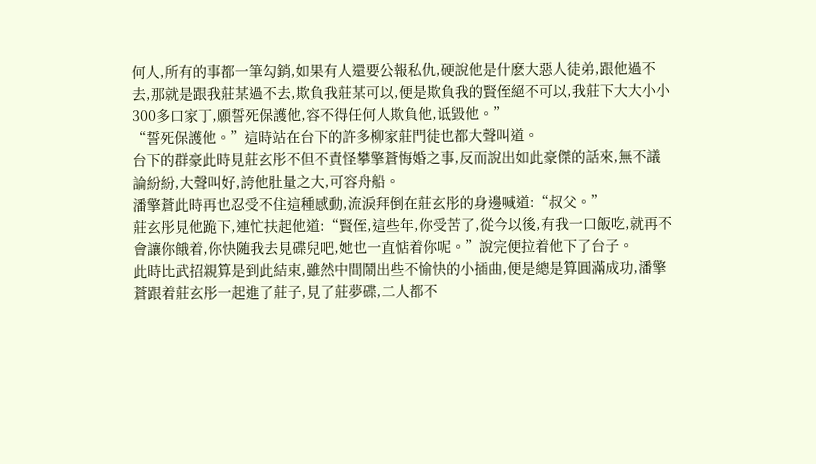何人,所有的事都一筆勾銷,如果有人還要公報私仇,硬說他是什麽大惡人徒弟,跟他過不去,那就是跟我莊某過不去,欺負我莊某可以,便是欺負我的賢侄絕不可以,我莊下大大小小300多口家丁,願誓死保護他,容不得任何人欺負他,诋毀他。”
“誓死保護他。”這時站在台下的許多柳家莊門徒也都大聲叫道。
台下的群豪此時見莊玄彤不但不責怪攀擎蒼悔婚之事,反而說出如此豪傑的話來,無不議論紛紛,大聲叫好,誇他肚量之大,可容舟船。
潘擎蒼此時再也忍受不住這種感動,流淚拜倒在莊玄彤的身邊喊道:“叔父。”
莊玄彤見他跪下,連忙扶起他道:“賢侄,這些年,你受苦了,從今以後,有我一口飯吃,就再不會讓你餓着,你快随我去見碟兒吧,她也一直惦着你呢。”說完便拉着他下了台子。
此時比武招親算是到此結束,雖然中間鬧出些不愉快的小插曲,便是總是算圓滿成功,潘擎蒼跟着莊玄彤一起進了莊子,見了莊夢碟,二人都不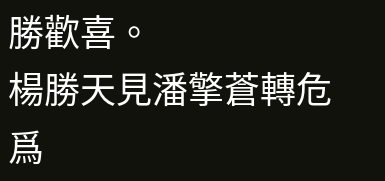勝歡喜。
楊勝天見潘擎蒼轉危爲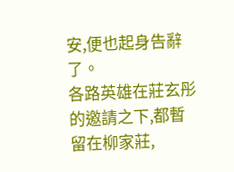安,便也起身告辭了。
各路英雄在莊玄彤的邀請之下,都暫留在柳家莊,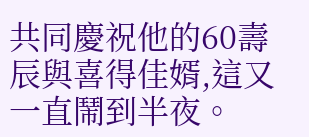共同慶祝他的60壽辰與喜得佳婿,這又一直鬧到半夜。